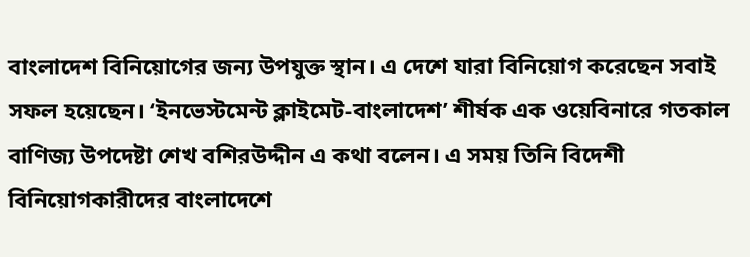বাংলাদেশ বিনিয়োগের জন্য উপযুক্ত স্থান। এ দেশে যারা বিনিয়োগ করেছেন সবাই সফল হয়েছেন। ‘ইনভেস্টমেন্ট ক্লাইমেট-বাংলাদেশ’ শীর্ষক এক ওয়েবিনারে গতকাল বাণিজ্য উপদেষ্টা শেখ বশিরউদ্দীন এ কথা বলেন। এ সময় তিনি বিদেশী বিনিয়োগকারীদের বাংলাদেশে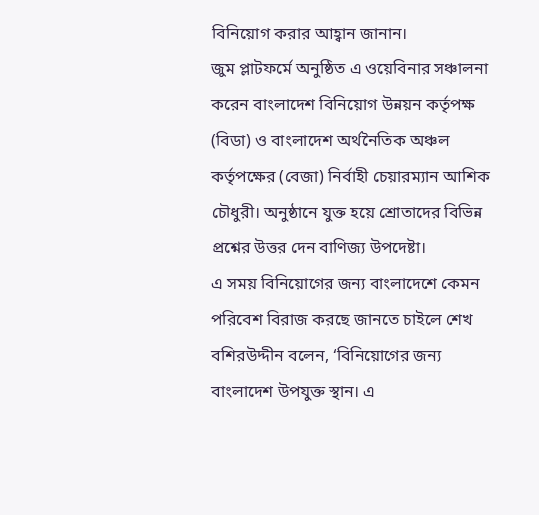বিনিয়োগ করার আহ্বান জানান।
জুম প্লাটফর্মে অনুষ্ঠিত এ ওয়েবিনার সঞ্চালনা করেন বাংলাদেশ বিনিয়োগ উন্নয়ন কর্তৃপক্ষ (বিডা) ও বাংলাদেশ অর্থনৈতিক অঞ্চল কর্তৃপক্ষের (বেজা) নির্বাহী চেয়ারম্যান আশিক চৌধুরী। অনুষ্ঠানে যুক্ত হয়ে শ্রোতাদের বিভিন্ন প্রশ্নের উত্তর দেন বাণিজ্য উপদেষ্টা।
এ সময় বিনিয়োগের জন্য বাংলাদেশে কেমন পরিবেশ বিরাজ করছে জানতে চাইলে শেখ বশিরউদ্দীন বলেন, ‘বিনিয়োগের জন্য বাংলাদেশ উপযুক্ত স্থান। এ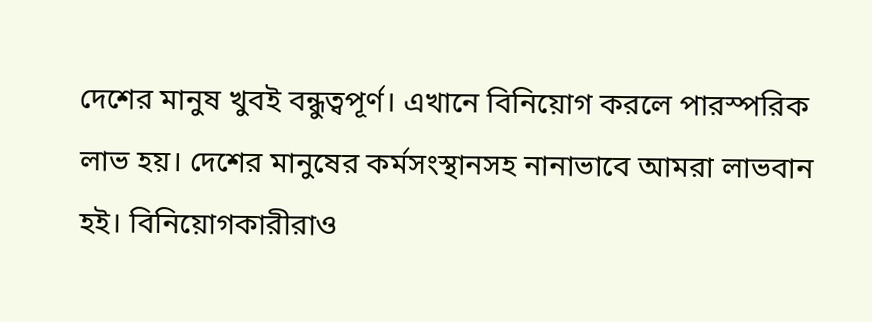দেশের মানুষ খুবই বন্ধুত্বপূর্ণ। এখানে বিনিয়োগ করলে পারস্পরিক লাভ হয়। দেশের মানুষের কর্মসংস্থানসহ নানাভাবে আমরা লাভবান হই। বিনিয়োগকারীরাও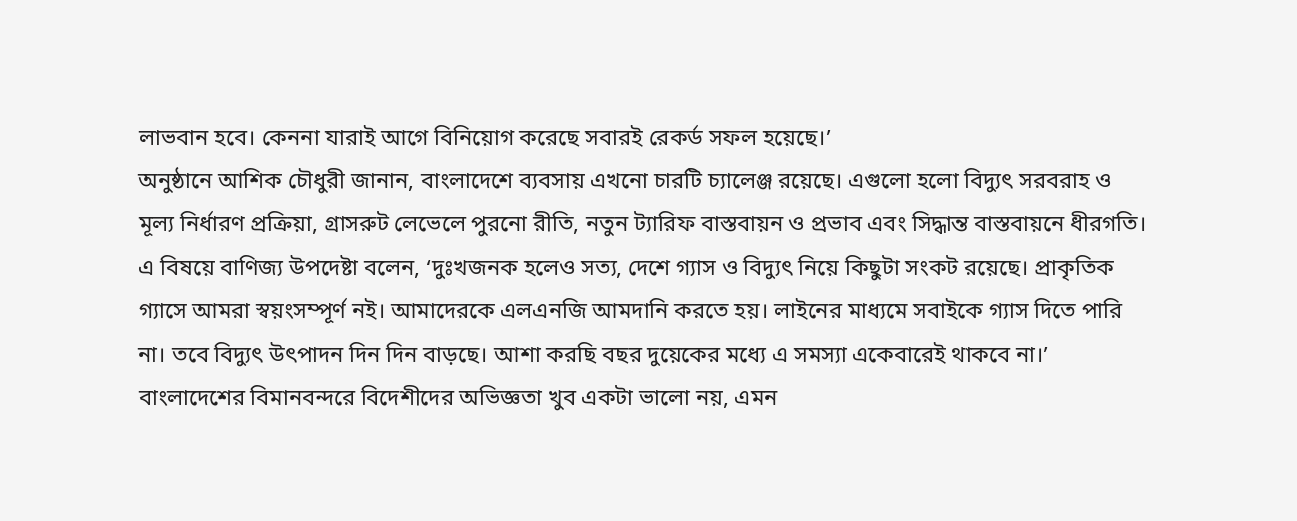লাভবান হবে। কেননা যারাই আগে বিনিয়োগ করেছে সবারই রেকর্ড সফল হয়েছে।’
অনুষ্ঠানে আশিক চৌধুরী জানান, বাংলাদেশে ব্যবসায় এখনো চারটি চ্যালেঞ্জ রয়েছে। এগুলো হলো বিদ্যুৎ সরবরাহ ও মূল্য নির্ধারণ প্রক্রিয়া, গ্রাসরুট লেভেলে পুরনো রীতি, নতুন ট্যারিফ বাস্তবায়ন ও প্রভাব এবং সিদ্ধান্ত বাস্তবায়নে ধীরগতি।
এ বিষয়ে বাণিজ্য উপদেষ্টা বলেন, ‘দুঃখজনক হলেও সত্য, দেশে গ্যাস ও বিদ্যুৎ নিয়ে কিছুটা সংকট রয়েছে। প্রাকৃতিক গ্যাসে আমরা স্বয়ংসম্পূর্ণ নই। আমাদেরকে এলএনজি আমদানি করতে হয়। লাইনের মাধ্যমে সবাইকে গ্যাস দিতে পারি না। তবে বিদ্যুৎ উৎপাদন দিন দিন বাড়ছে। আশা করছি বছর দুয়েকের মধ্যে এ সমস্যা একেবারেই থাকবে না।’
বাংলাদেশের বিমানবন্দরে বিদেশীদের অভিজ্ঞতা খুব একটা ভালো নয়, এমন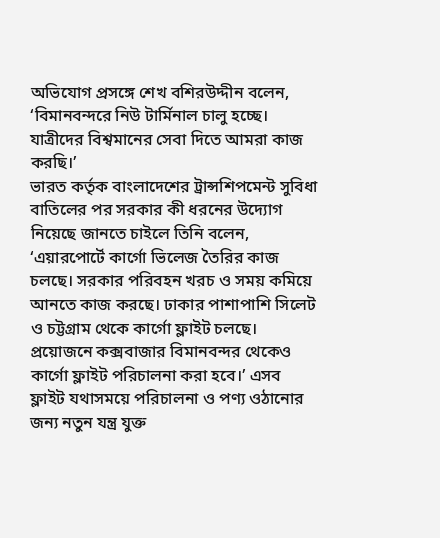অভিযোগ প্রসঙ্গে শেখ বশিরউদ্দীন বলেন, ‘বিমানবন্দরে নিউ টার্মিনাল চালু হচ্ছে। যাত্রীদের বিশ্বমানের সেবা দিতে আমরা কাজ করছি।’
ভারত কর্তৃক বাংলাদেশের ট্রান্সশিপমেন্ট সুবিধা বাতিলের পর সরকার কী ধরনের উদ্যোগ নিয়েছে জানতে চাইলে তিনি বলেন, ‘এয়ারপোর্টে কার্গো ভিলেজ তৈরির কাজ চলছে। সরকার পরিবহন খরচ ও সময় কমিয়ে আনতে কাজ করছে। ঢাকার পাশাপাশি সিলেট ও চট্টগ্রাম থেকে কার্গো ফ্লাইট চলছে। প্রয়োজনে কক্সবাজার বিমানবন্দর থেকেও কার্গো ফ্লাইট পরিচালনা করা হবে।’ এসব ফ্লাইট যথাসময়ে পরিচালনা ও পণ্য ওঠানোর জন্য নতুন যন্ত্র যুক্ত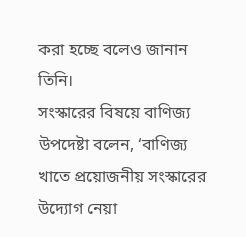করা হচ্ছে বলেও জানান তিনি।
সংস্কারের বিষয়ে বাণিজ্য উপদেষ্টা বলেন, ‘বাণিজ্য খাতে প্রয়োজনীয় সংস্কারের উদ্যোগ নেয়া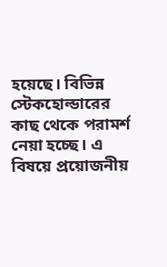হয়েছে। বিভিন্ন স্টেকহোল্ডারের কাছ থেকে পরামর্শ নেয়া হচ্ছে। এ বিষয়ে প্রয়োজনীয়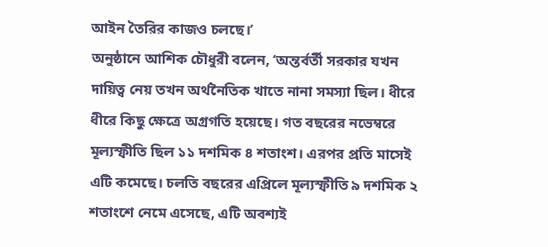আইন তৈরির কাজও চলছে।’
অনুষ্ঠানে আশিক চৌধুরী বলেন, ‘অন্তর্বর্তী সরকার যখন দায়িত্ব নেয় তখন অর্থনৈতিক খাতে নানা সমস্যা ছিল। ধীরে ধীরে কিছু ক্ষেত্রে অগ্রগতি হয়েছে। গত বছরের নভেম্বরে মূল্যস্ফীতি ছিল ১১ দশমিক ৪ শতাংশ। এরপর প্রতি মাসেই এটি কমেছে। চলতি বছরের এপ্রিলে মূল্যস্ফীতি ৯ দশমিক ২ শতাংশে নেমে এসেছে, এটি অবশ্যই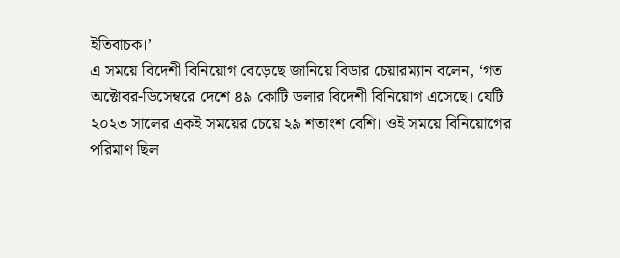ইতিবাচক।’
এ সময়ে বিদেশী বিনিয়োগ বেড়েছে জানিয়ে বিডার চেয়ারম্যান বলেন, ‘গত অক্টোবর-ডিসেম্বরে দেশে ৪৯ কোটি ডলার বিদেশী বিনিয়োগ এসেছে। যেটি ২০২৩ সালের একই সময়ের চেয়ে ২৯ শতাংশ বেশি। ওই সময়ে বিনিয়োগের পরিমাণ ছিল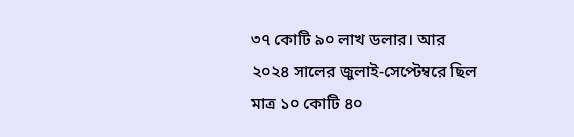৩৭ কোটি ৯০ লাখ ডলার। আর ২০২৪ সালের জুলাই-সেপ্টেম্বরে ছিল মাত্র ১০ কোটি ৪০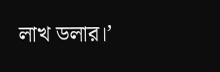লাখ ডলার।’